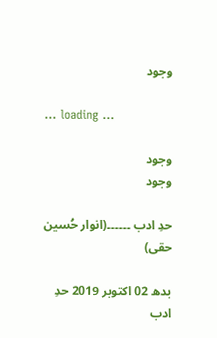وجود

... loading ...

وجود
وجود

حدِ ادب ۔۔۔۔۔۔(انوار حُسین حقی)

بدھ 02 اکتوبر 2019 حدِ ادب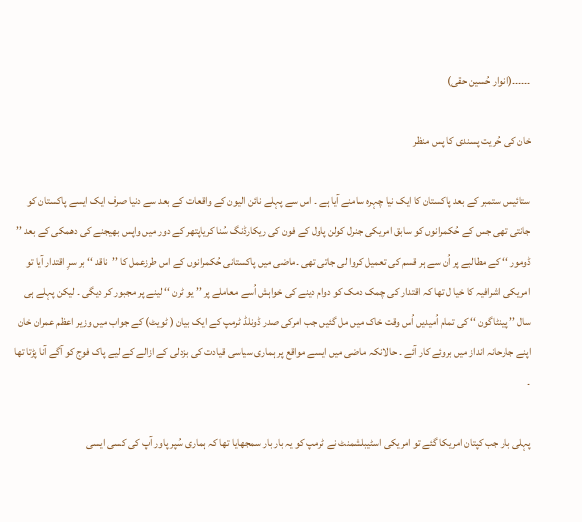۔۔۔۔۔۔(انوار حُسین حقی)

خان کی حُریت پسندی کا پس منظر

ستائیس ستمبر کے بعد پاکستان کا ایک نیا چہرہ سامنے آیا ہے ۔ اس سے پہلے نائن الیون کے واقعات کے بعد سے دنیا صرف ایک ایسے پاکستان کو جانتی تھی جس کے حُکمرانوں کو سابق امریکی جنرل کولن پاول کے فون کی ریکارڈنگ سُنا کریاپتھر کے دور میں واپس بھیجنے کی دھمکی کے بعد ’’ ڈومور ‘‘ کے مطالبے پر اُن سے ہر قسم کی تعمیل کروا لی جاتی تھی ۔ماضی میں پاکستانی حُکمرانوں کے اس طرزعمل کا ’’ناقد ‘‘ بر سرِ اقتدار آیا تو امریکی اشرافیہ کا خیا ل تھا کہ اقتدار کی چمک دمک کو دوام دینے کی خواہش اُسے معاملے پر ’’ یو ٹرن ‘‘ لینے پر مجبور کر دیگی ۔ لیکن پہلے ہی سال ’’ پینٹاگون ‘‘ کی تمام اُمیدیں اُس وقت خاک میں مل گئیں جب امرکی صدر ڈونلڈ ٹرمپ کے ایک بیان ( ٹویٹ) کے جواب میں وزیر اعظم عمران خان اپنے جارحانہ انداز میں بروئے کار آئے ۔ حالانکہ ماضی میں ایسے مواقع پر ہماری سیاسی قیادت کی بزدلی کے ازالے کے لیے پاک فوج کو آگے آنا پڑتا تھا ۔

پہلی بار جب کپتان امریکا گئے تو امریکی اسٹیبلشمنٹ نے ٹرمپ کو یہ بار بار سمجھایا تھا کہ ہماری سُپر پاور آپ کی کسی ایسی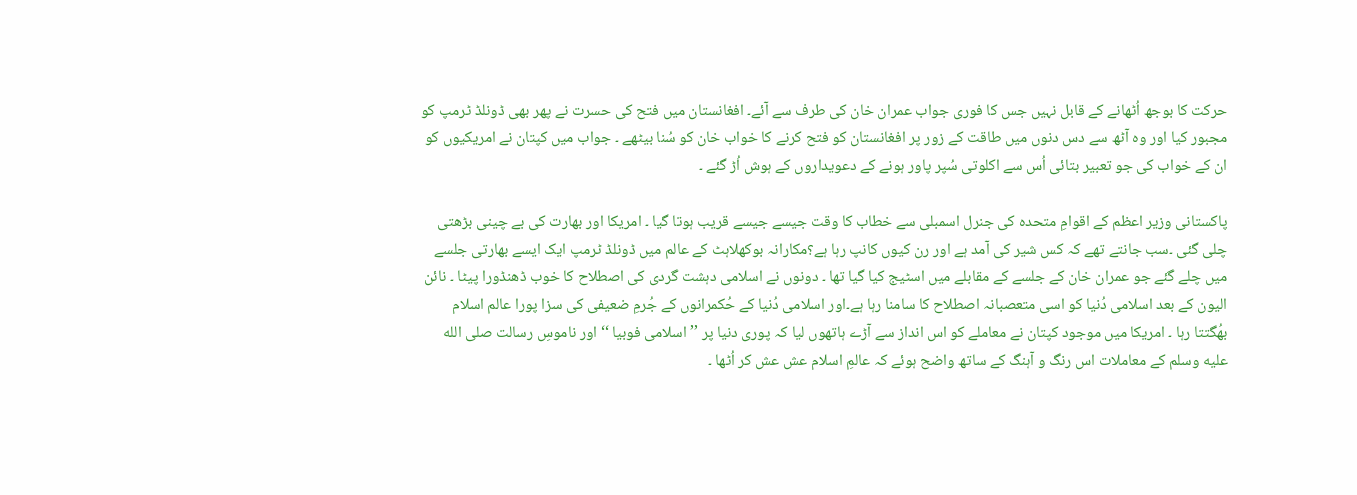حرکت کا بوجھ اُٹھانے کے قابل نہیں جس کا فوری جواب عمران خان کی طرف سے آئے۔ افغانستان میں فتح کی حسرت نے پھر بھی ڈونلڈ ٹرمپ کو مجبور کیا اور وہ آٹھ سے دس دنوں میں طاقت کے زور پر افغانستان کو فتح کرنے کا خواب خان کو سُنا بیٹھے ۔ جواب میں کپتان نے امریکیوں کو ان کے خواب کی جو تعبیر بتائی اُس سے اکلوتی سُپر پاور ہونے کے دعویداروں کے ہوش اُڑ گئے ۔

پاکستانی وزیر اعظم کے اقوامِ متحدہ کی جنرل اسمبلی سے خطاب کا وقت جیسے جیسے قریب ہوتا گیا ۔ امریکا اور بھارت کی بے چینی بڑھتی چلی گئی ۔سب جانتے تھے کہ کس شیر کی آمد ہے اور رن کیوں کانپ رہا ہے؟مکارانہ بوکھلاہٹ کے عالم میں ڈونلڈ ٹرمپ ایک ایسے بھارتی جلسے میں چلے گئے جو عمران خان کے جلسے کے مقابلے میں اسٹیج کیا گیا تھا ۔ دونوں نے اسلامی دہشت گردی کی اصطلاح کا خوب ڈھنڈورا پیٹا ۔ نائن الیون کے بعد اسلامی دُنیا کو اسی متعصبانہ اصطلاح کا سامنا رہا ہے۔اور اسلامی دُنیا کے حُکمرانوں کے جُرمِ ضعیفی کی سزا پورا عالم اسلام بھُگتتا رہا ۔ امریکا میں موجود کپتان نے معاملے کو اس انداز سے آڑے ہاتھوں لیا کہ پوری دنیا پر ’’ اسلامی فوبیا ‘‘ اور ناموسِ رسالت صلى الله عليه وسلم کے معاملات اس رنگ و آہنگ کے ساتھ واضح ہوئے کہ عالمِ اسلام عش عش کر اُٹھا ۔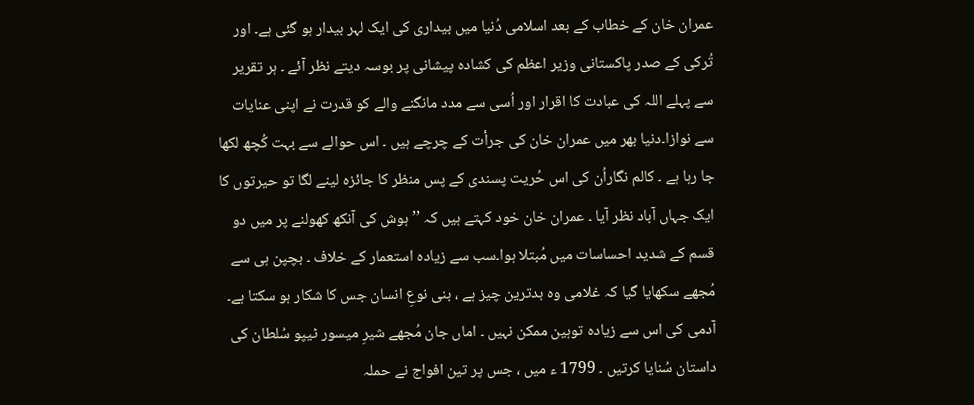عمران خان کے خطاب کے بعد اسلامی دُنیا میں بیداری کی ایک لہر بیدار ہو گئی ہے۔ اور تُرکی کے صدر پاکستانی وزیر اعظم کی کشادہ پیشانی پر بوسہ دیتے نظر آئے ۔ ہر تقریر سے پہلے اللہ کی عبادت کا اقرار اور اُسی سے مدد مانگنے والے کو قدرت نے اپنی عنایات سے نوازا۔دنیا بھر میں عمران خان کی جرأت کے چرچے ہیں ۔ اس حوالے سے بہت کُچھ لکھا جا رہا ہے ۔ کالم نگاراُن کی اس حُریت پسندی کے پس منظر کا جائزہ لینے لگا تو حیرتوں کا ایک جہاں آباد نظر آیا ۔ عمران خان خود کہتے ہیں کہ ’’ ہوش کی آنکھ کھولنے پر میں دو قسم کے شدید احساسات میں مُبتلا ہوا۔سب سے زیادہ استعمار کے خلاف ۔ بچپن ہی سے مُجھے سکھایا گیا کہ غلامی وہ بدترین چیز ہے ، بنی نوعِ انسان جس کا شکار ہو سکتا ہے۔ آدمی کی اس سے زیادہ توہین ممکن نہیں ۔ اماں جان مُجھے شیرِ میسور ٹیپو سُلطان کی داستان سُنایا کرتیں ۔ 1799 ء میں ، جس پر تین افواج نے حملہ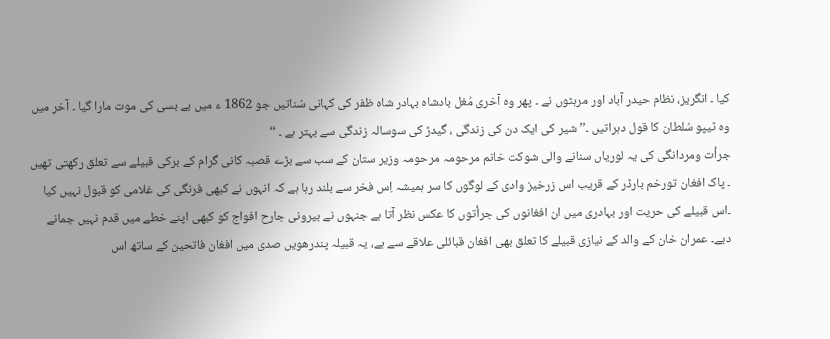کیا ۔ انگریز، نظام حیدر آباد اور مرہٹوں نے ۔ پھر وہ آخری مُغل بادشاہ بہادر شاہ ظفر کی کہانی سُناتیں جو 1862 ء میں بے بسی کی موت مارا گیا ۔ آخر میں وہ ٹیپو سُلطان کا قول دہراتیں ۔’’ شیر کی ایک دن کی زندگی ، گیدڑ کی سوسالہ زندگی سے بہتر ہے ۔ ‘‘
جرأت ومردانگی کی یہ لوریاں سنانے والی شوکت خانم مرحومہ مرحومہ وزیر ستان کے سب سے بڑے قصبہ کانی گرام کے برکی قبیلے سے تعلق رکھتی تھیں ۔ پاک افغان تورخم بارڈر کے قریب اس زرخیز وادی کے لوگوں کا سر ہمیشہ اِس فخر سے بلند رہا ہے کہ انہوں نے کبھی فرنگی کی غلامی کو قبول نہیں کیا ۔اس قبیلے کی حریت اور بہادری میں ان افغانوں کی جرأتوں کا عکس نظر آتا ہے جنہوں نے بیرونی جارح افواج کو کبھی اپنے خطے میں قدم نہیں جمانے دیے۔ عمران خان کے والد کے نیازی قبیلے کا تعلق بھی افغان قبائلی علاقے سے ہے، یہ قبیلہ پندرھویں صدی میں افغان فاتحین کے ساتھ اس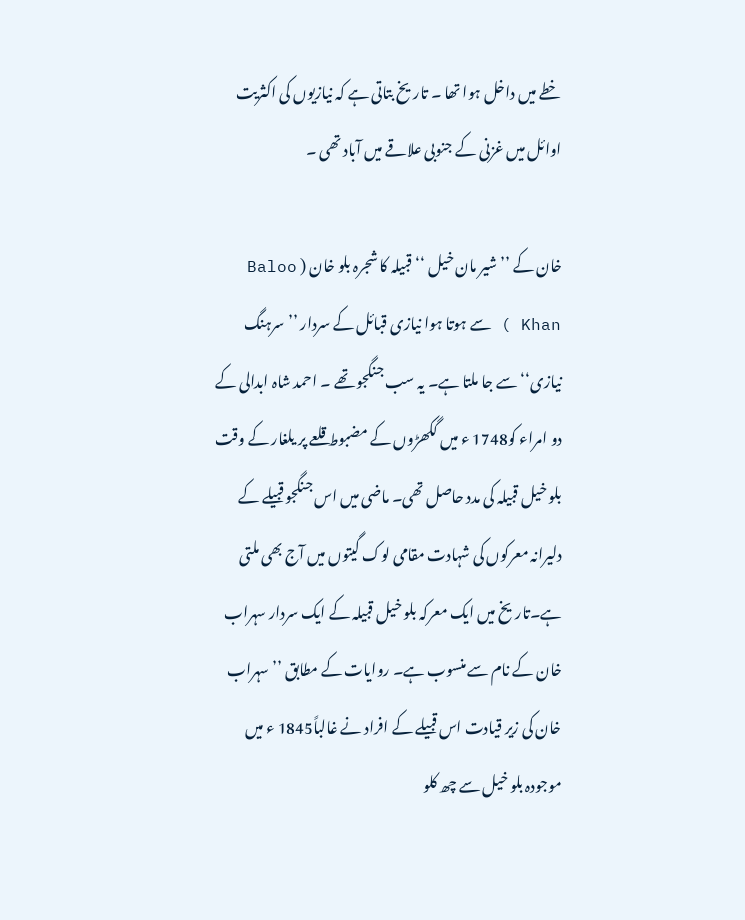خطے میں داخل ہوا تھا ۔ تاریخ بتاتی ہے کہ نیازیوں کی اکثریت اوائل میں غزنی کے جنوبی علاقے میں آباد تھی ۔

خان کے ’’ شیر مان خیل ‘‘ قبیلہ کا شجرہ بلو خان ( Baloo Khan ) سے ہوتا ہوا نیازی قبائل کے سردار ’’سرہنگ نیازی‘‘ سے جا ملتا ہے۔ یہ سب جنگجو تھے ۔ احمد شاہ ابدالی کے دو امراء کو1748 ء میں گکھڑوں کے مضبوط قلعے پر یلغار کے وقت بلو خیل قبیلہ کی مدد حاصل تھی۔ ماضی میں اس جنگجو قبیلے کے دلیرانہ معرکوں کی شہادت مقامی لوک گیتوں میں آج بھی ملتی ہے۔تاریخ میں ایک معرکہ بلو خیل قبیلہ کے ایک سردار سہراب خان کے نام سے منسوب ہے۔ روایات کے مطابق ’’ سہراب خان کی زیر قیادت اس قبیلے کے افراد نے غالباً1845 ء میں موجودہ بلو خیل سے چھ کلو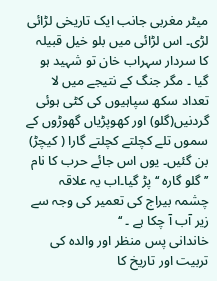میٹر مغربی جانب ایک تاریخی لڑائی لڑی۔ اس لڑائی میں بلو خیل قبیلہ کا سردار سہراب خان تو شہید ہو گیا ۔ مگر جنگ کے نتیجے میں لا تعداد سکھ سپاہیوں کی کٹی ہوئی گردنیں(گلو) اور کھوپڑیاں گھوڑوں کے سموں تلے کچلتے کچلتے گارا ( کیچڑ) بن گئیں۔ یوں اس جائے حرب کا نام ’’ گلو گارہ ‘‘ پڑ گیا۔اب یہ علاقہ چشمہ بیراج کی تعمیر کی وجہ سے زیر آب آ چکا ہے ۔ ‘‘
خاندانی پس منظر اور والدہ کی تربیت اور تاریخ کا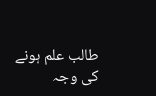طالب علم ہونے کی وجہ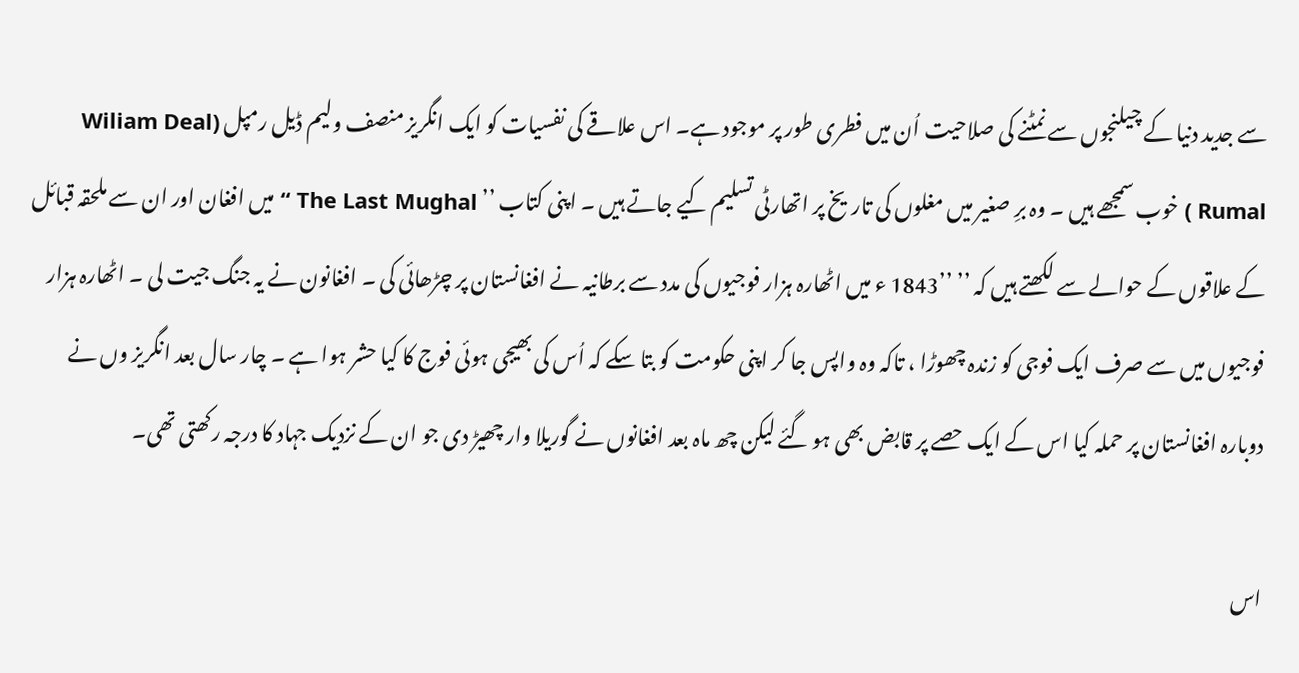سے جدید دنیا کے چیلنجوں سے نمٹنے کی صلاحیت اُن میں فطری طور پر موجود ہے۔ اس علاقے کی نفسیات کو ایک انگریز منصف ولیم ڈیل رمپل (Wiliam Deal Rumal ) خوب سمجھے ہیں ۔ وہ برِ صغیر میں مغلوں کی تاریخ پر اتھارٹی تسلیم کیے جاتے ہیں ۔ اپنی کتاب ’’ The Last Mughal ‘‘ میں افغان اور ان سے ملحقہ قبائل کے علاقوں کے حوالے سے لکھتے ہیں کہ ’’ ’’1843 ء میں اٹھارہ ہزار فوجیوں کی مدد سے برطانیہ نے افغانستان پر چڑھائی کی ۔ افغانون نے یہ جنگ جیت لی ۔ اٹھارہ ہزار فوجیوں میں سے صرف ایک فوجی کو زندہ چھوڑا ، تاکہ وہ واپس جا کر اپنی حکومت کو بتا سکے کہ اُس کی بھیجی ہوئی فوج کا کیا حشر ہوا ہے ۔ چار سال بعد انگریز وں نے دوبارہ افغانستان پر حملہ کیا اس کے ایک حصے پر قابض بھی ہو گئے لیکن چھ ماہ بعد افغانوں نے گوریلا وار چھیڑ دی جو ان کے نزدیک جہاد کا درجہ رکھتی تھی۔

اس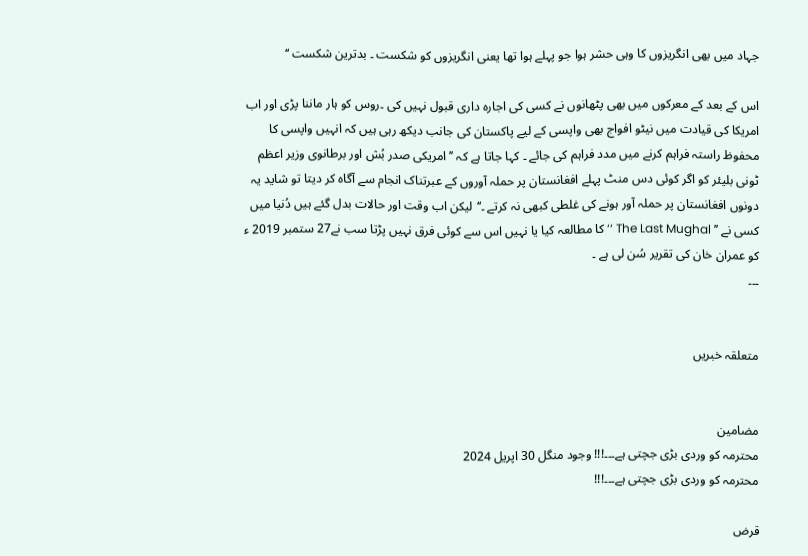جہاد میں بھی انگریزوں کا وہی حشر ہوا جو پہلے ہوا تھا یعنی انگریزوں کو شکست ۔ بدترین شکست ‘‘

اس کے بعد کے معرکوں میں بھی پٹھانوں نے کسی کی اجارہ داری قبول نہیں کی ۔روس کو ہار ماننا پڑی اور اب امریکا کی قیادت میں نیٹو افواج بھی واپسی کے لیے پاکستان کی جانب دیکھ رہی ہیں کہ انہیں واپسی کا محفوظ راستہ فراہم کرنے میں مدد فراہم کی جائے ۔ کہا جاتا ہے کہ ’’ امریکی صدر بُش اور برطانوی وزیر اعظم ٹونی بلیئر کو اگر کوئی دس منٹ پہلے افغانستان پر حملہ آوروں کے عبرتناک انجام سے آگاہ کر دیتا تو شاید یہ دونوں افغانستان پر حملہ آور ہونے کی غلطی کبھی نہ کرتے ۔‘‘لیکن اب وقت اور حالات بدل گئے ہیں دُنیا میں کسی نے ’’ The Last Mughal ‘‘ کا مطالعہ کیا یا نہیں اس سے کوئی فرق نہیں پڑتا سب نے27 ستمبر 2019 ء کو عمران خان کی تقریر سُن لی ہے ۔
۔۔۔


متعلقہ خبریں


مضامین
محترمہ کو وردی بڑی جچتی ہے۔۔۔!!! وجود منگل 30 اپریل 2024
محترمہ کو وردی بڑی جچتی ہے۔۔۔!!!

قرض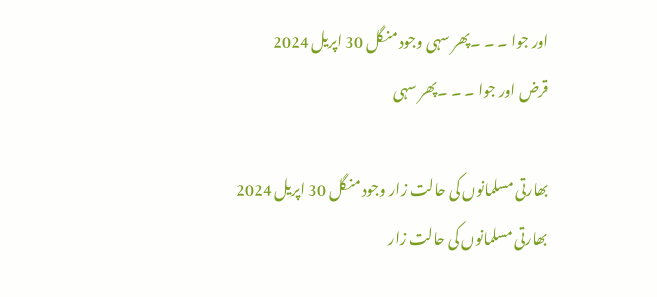اور جوا ۔ ۔ ۔پھر سہی وجود منگل 30 اپریل 2024
قرض اور جوا ۔ ۔ ۔پھر سہی

بھارتی مسلمانوں کی حالت زار وجود منگل 30 اپریل 2024
بھارتی مسلمانوں کی حالت زار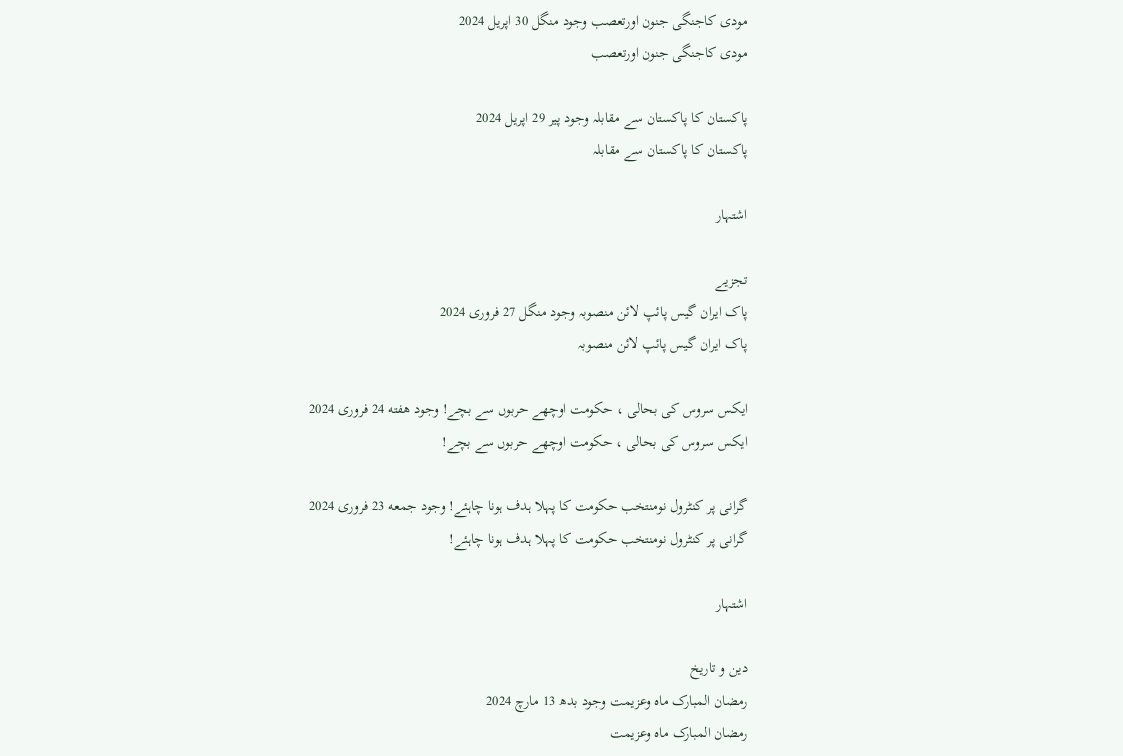مودی کاجنگی جنون اورتعصب وجود منگل 30 اپریل 2024
مودی کاجنگی جنون اورتعصب

پاکستان کا پاکستان سے مقابلہ وجود پیر 29 اپریل 2024
پاکستان کا پاکستان سے مقابلہ

اشتہار

تجزیے
پاک ایران گیس پائپ لائن منصوبہ وجود منگل 27 فروری 2024
پاک ایران گیس پائپ لائن منصوبہ

ایکس سروس کی بحالی ، حکومت اوچھے حربوں سے بچے! وجود هفته 24 فروری 2024
ایکس سروس کی بحالی ، حکومت اوچھے حربوں سے بچے!

گرانی پر کنٹرول نومنتخب حکومت کا پہلا ہدف ہونا چاہئے! وجود جمعه 23 فروری 2024
گرانی پر کنٹرول نومنتخب حکومت کا پہلا ہدف ہونا چاہئے!

اشتہار

دین و تاریخ
رمضان المبارک ماہ وعزیمت وجود بدھ 13 مارچ 2024
رمضان المبارک ماہ وعزیمت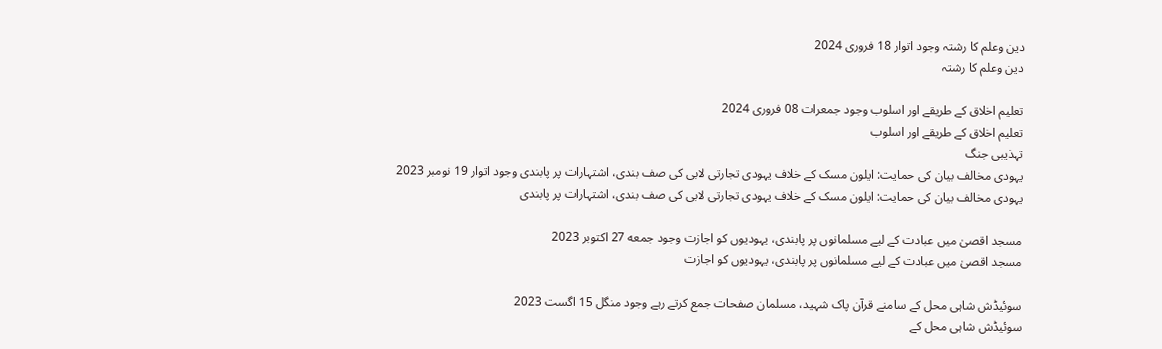دین وعلم کا رشتہ وجود اتوار 18 فروری 2024
دین وعلم کا رشتہ

تعلیم اخلاق کے طریقے اور اسلوب وجود جمعرات 08 فروری 2024
تعلیم اخلاق کے طریقے اور اسلوب
تہذیبی جنگ
یہودی مخالف بیان کی حمایت: ایلون مسک کے خلاف یہودی تجارتی لابی کی صف بندی، اشتہارات پر پابندی وجود اتوار 19 نومبر 2023
یہودی مخالف بیان کی حمایت: ایلون مسک کے خلاف یہودی تجارتی لابی کی صف بندی، اشتہارات پر پابندی

مسجد اقصیٰ میں عبادت کے لیے مسلمانوں پر پابندی، یہودیوں کو اجازت وجود جمعه 27 اکتوبر 2023
مسجد اقصیٰ میں عبادت کے لیے مسلمانوں پر پابندی، یہودیوں کو اجازت

سوئیڈش شاہی محل کے سامنے قرآن پاک شہید، مسلمان صفحات جمع کرتے رہے وجود منگل 15 اگست 2023
سوئیڈش شاہی محل کے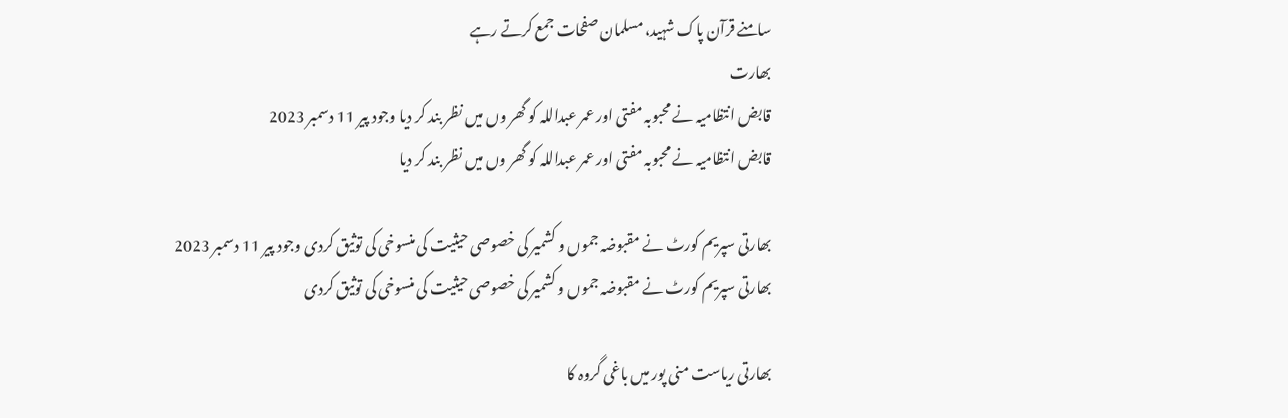سامنے قرآن پاک شہید، مسلمان صفحات جمع کرتے رہے
بھارت
قابض انتظامیہ نے محبوبہ مفتی اور عمر عبداللہ کو گھر وں میں نظر بند کر دیا وجود پیر 11 دسمبر 2023
قابض انتظامیہ نے محبوبہ مفتی اور عمر عبداللہ کو گھر وں میں نظر بند کر دیا

بھارتی سپریم کورٹ نے مقبوضہ جموں و کشمیر کی خصوصی حیثیت کی منسوخی کی توثیق کردی وجود پیر 11 دسمبر 2023
بھارتی سپریم کورٹ نے مقبوضہ جموں و کشمیر کی خصوصی حیثیت کی منسوخی کی توثیق کردی

بھارتی ریاست منی پور میں باغی گروہ کا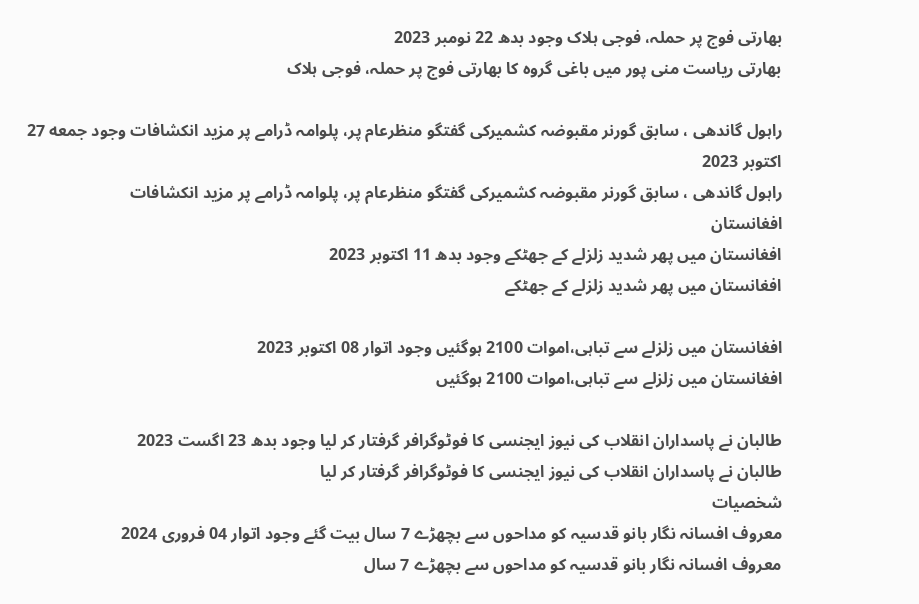بھارتی فوج پر حملہ، فوجی ہلاک وجود بدھ 22 نومبر 2023
بھارتی ریاست منی پور میں باغی گروہ کا بھارتی فوج پر حملہ، فوجی ہلاک

راہول گاندھی ، سابق گورنر مقبوضہ کشمیرکی گفتگو منظرعام پر، پلوامہ ڈرامے پر مزید انکشافات وجود جمعه 27 اکتوبر 2023
راہول گاندھی ، سابق گورنر مقبوضہ کشمیرکی گفتگو منظرعام پر، پلوامہ ڈرامے پر مزید انکشافات
افغانستان
افغانستان میں پھر شدید زلزلے کے جھٹکے وجود بدھ 11 اکتوبر 2023
افغانستان میں پھر شدید زلزلے کے جھٹکے

افغانستان میں زلزلے سے تباہی،اموات 2100 ہوگئیں وجود اتوار 08 اکتوبر 2023
افغانستان میں زلزلے سے تباہی،اموات 2100 ہوگئیں

طالبان نے پاسداران انقلاب کی نیوز ایجنسی کا فوٹوگرافر گرفتار کر لیا وجود بدھ 23 اگست 2023
طالبان نے پاسداران انقلاب کی نیوز ایجنسی کا فوٹوگرافر گرفتار کر لیا
شخصیات
معروف افسانہ نگار بانو قدسیہ کو مداحوں سے بچھڑے 7 سال بیت گئے وجود اتوار 04 فروری 2024
معروف افسانہ نگار بانو قدسیہ کو مداحوں سے بچھڑے 7 سال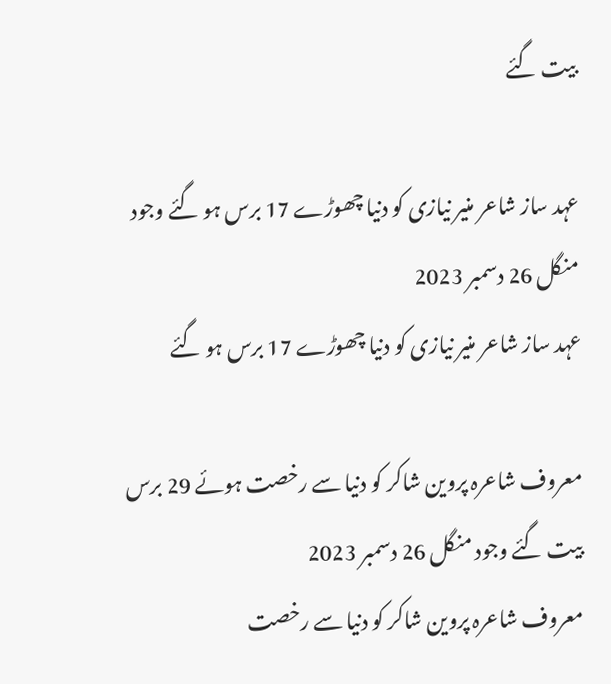بیت گئے

عہد ساز شاعر منیر نیازی کو دنیا چھوڑے 17 برس ہو گئے وجود منگل 26 دسمبر 2023
عہد ساز شاعر منیر نیازی کو دنیا چھوڑے 17 برس ہو گئے

معروف شاعرہ پروین شاکر کو دنیا سے رخصت ہوئے 29 برس بیت گئے وجود منگل 26 دسمبر 2023
معروف شاعرہ پروین شاکر کو دنیا سے رخصت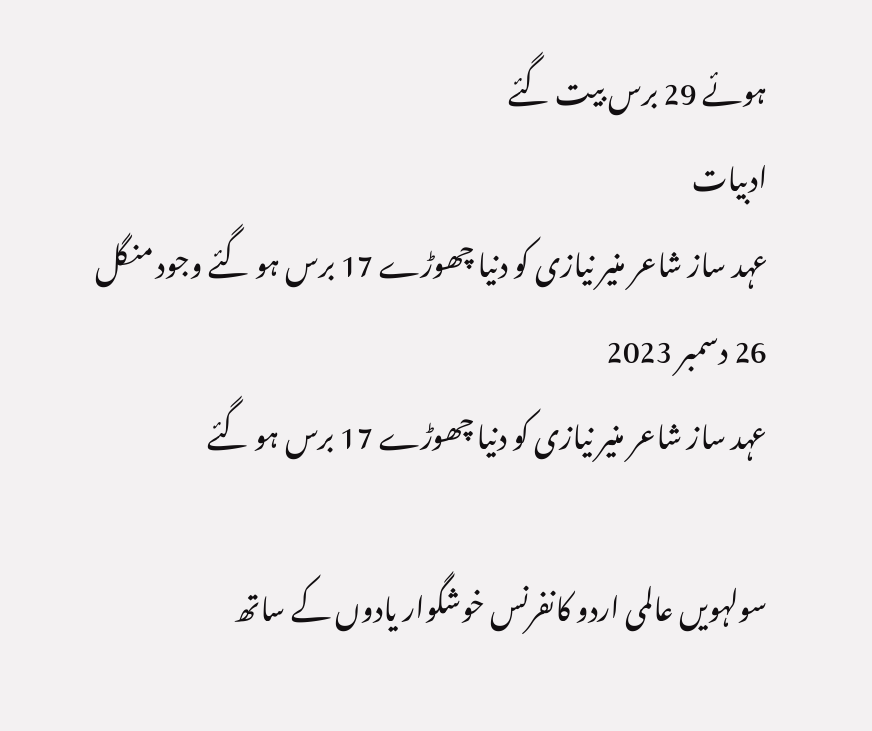ہوئے 29 برس بیت گئے
ادبیات
عہد ساز شاعر منیر نیازی کو دنیا چھوڑے 17 برس ہو گئے وجود منگل 26 دسمبر 2023
عہد ساز شاعر منیر نیازی کو دنیا چھوڑے 17 برس ہو گئے

سولہویں عالمی اردو کانفرنس خوشگوار یادوں کے ساتھ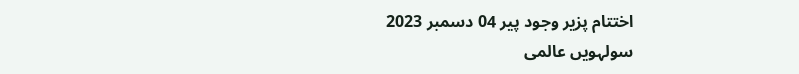اختتام پزیر وجود پیر 04 دسمبر 2023
سولہویں عالمی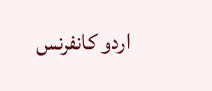اردو کانفرنس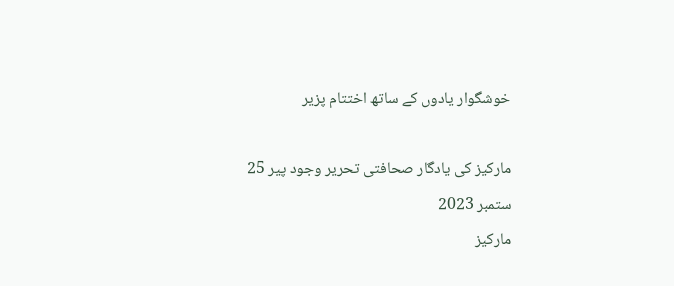خوشگوار یادوں کے ساتھ اختتام پزیر

مارکیز کی یادگار صحافتی تحریر وجود پیر 25 ستمبر 2023
مارکیز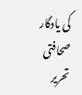کی یادگار صحافتی تحریر